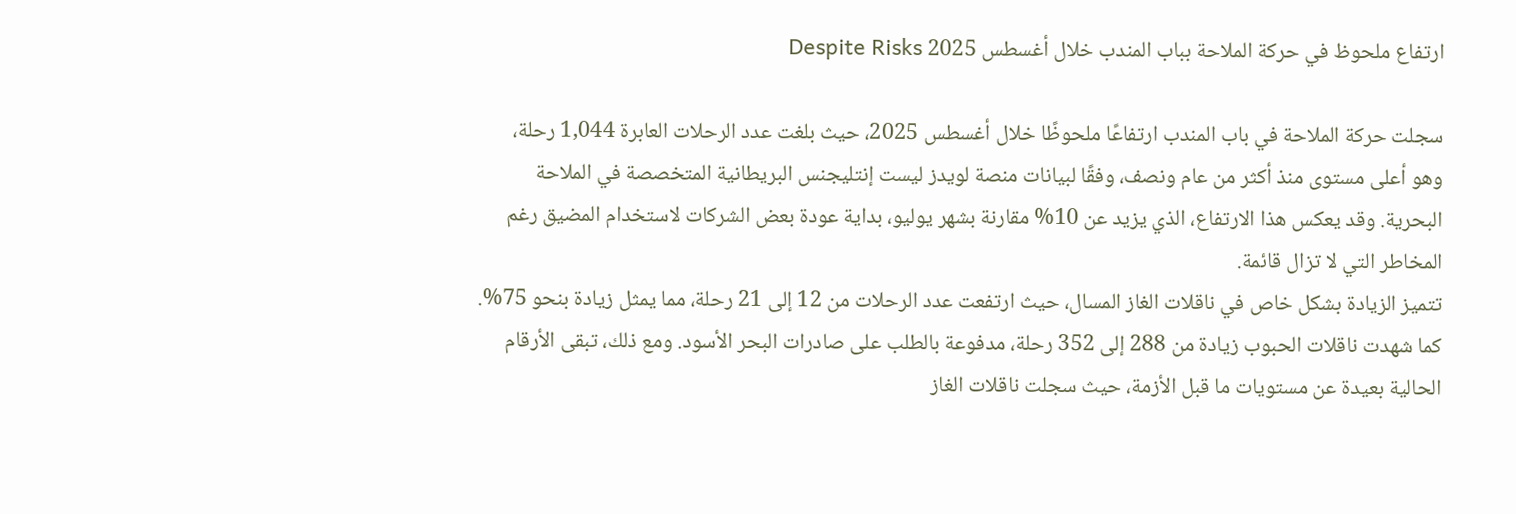ارتفاع ملحوظ في حركة الملاحة بباب المندب خلال أغسطس 2025 Despite Risks

سجلت حركة الملاحة في باب المندب ارتفاعًا ملحوظًا خلال أغسطس 2025، حيث بلغت عدد الرحلات العابرة 1,044 رحلة، وهو أعلى مستوى منذ أكثر من عام ونصف، وفقًا لبيانات منصة لويدز ليست إنتليجنس البريطانية المتخصصة في الملاحة البحرية. وقد يعكس هذا الارتفاع، الذي يزيد عن 10% مقارنة بشهر يوليو، بداية عودة بعض الشركات لاستخدام المضيق رغم المخاطر التي لا تزال قائمة.
تتميز الزيادة بشكل خاص في ناقلات الغاز المسال، حيث ارتفعت عدد الرحلات من 12 إلى 21 رحلة، مما يمثل زيادة بنحو 75%. كما شهدت ناقلات الحبوب زيادة من 288 إلى 352 رحلة، مدفوعة بالطلب على صادرات البحر الأسود. ومع ذلك، تبقى الأرقام الحالية بعيدة عن مستويات ما قبل الأزمة، حيث سجلت ناقلات الغاز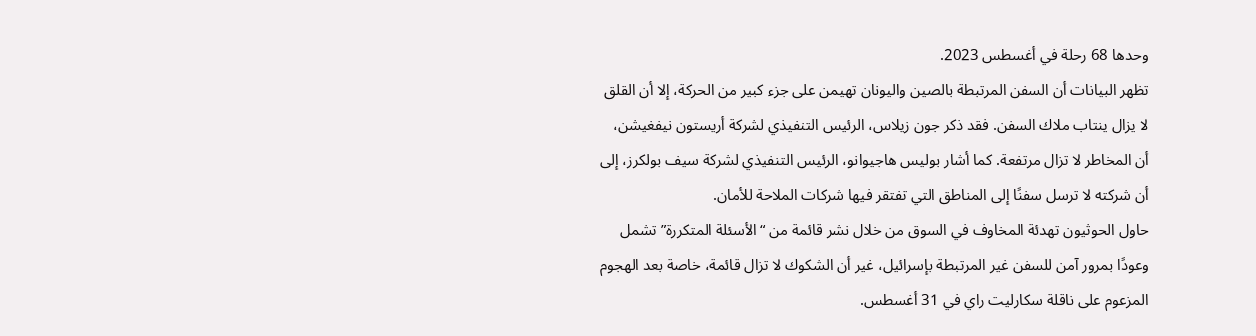وحدها 68 رحلة في أغسطس 2023.
تظهر البيانات أن السفن المرتبطة بالصين واليونان تهيمن على جزء كبير من الحركة، إلا أن القلق لا يزال ينتاب ملاك السفن. فقد ذكر جون زيلاس، الرئيس التنفيذي لشركة أريستون نيفغيشن، أن المخاطر لا تزال مرتفعة. كما أشار بوليس هاجيوانو، الرئيس التنفيذي لشركة سيف بولكرز، إلى أن شركته لا ترسل سفنًا إلى المناطق التي تفتقر فيها شركات الملاحة للأمان.
حاول الحوثيون تهدئة المخاوف في السوق من خلال نشر قائمة من “الأسئلة المتكررة” تشمل وعودًا بمرور آمن للسفن غير المرتبطة بإسرائيل، غير أن الشكوك لا تزال قائمة، خاصة بعد الهجوم المزعوم على ناقلة سكارليت راي في 31 أغسطس.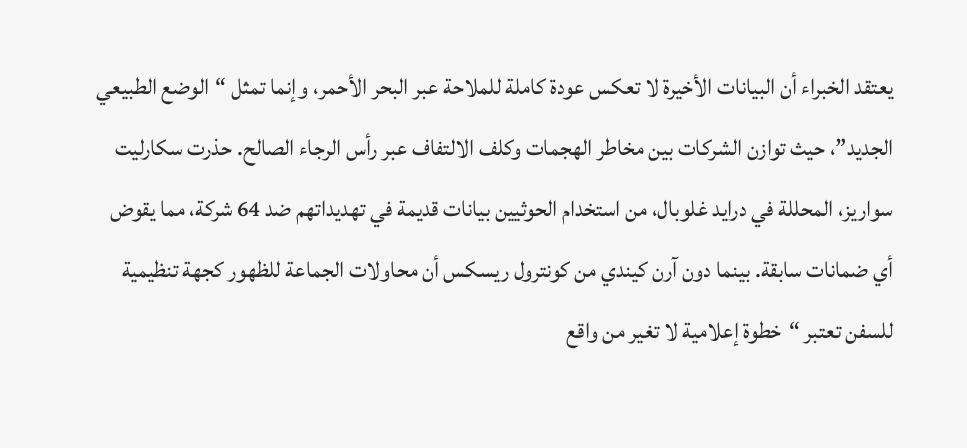يعتقد الخبراء أن البيانات الأخيرة لا تعكس عودة كاملة للملاحة عبر البحر الأحمر، وإنما تمثل “الوضع الطبيعي الجديد”، حيث توازن الشركات بين مخاطر الهجمات وكلف الالتفاف عبر رأس الرجاء الصالح. حذرت سكارليت سواريز، المحللة في درايد غلوبال، من استخدام الحوثيين بيانات قديمة في تهديداتهم ضد 64 شركة، مما يقوض أي ضمانات سابقة. بينما دون آرن كيندي من كونترول ريسكس أن محاولات الجماعة للظهور كجهة تنظيمية للسفن تعتبر “خطوة إعلامية لا تغير من واقع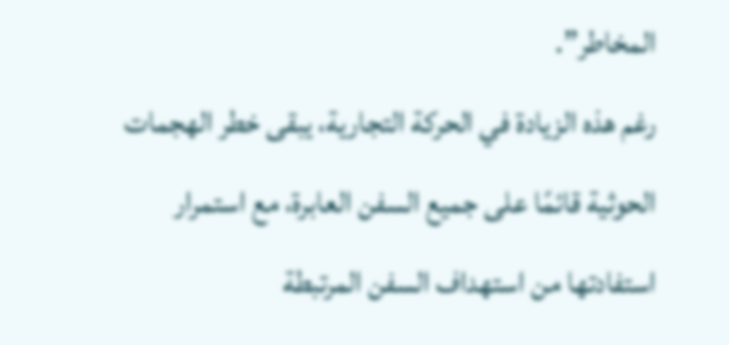المخاطر”.
رغم هذه الزيادة في الحركة التجارية، يبقى خطر الهجمات الحوثية قائمًا على جميع السفن العابرة، مع استمرار استفادتها من استهداف السفن المرتبطة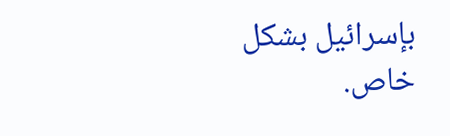بإسرائيل بشكل خاص.